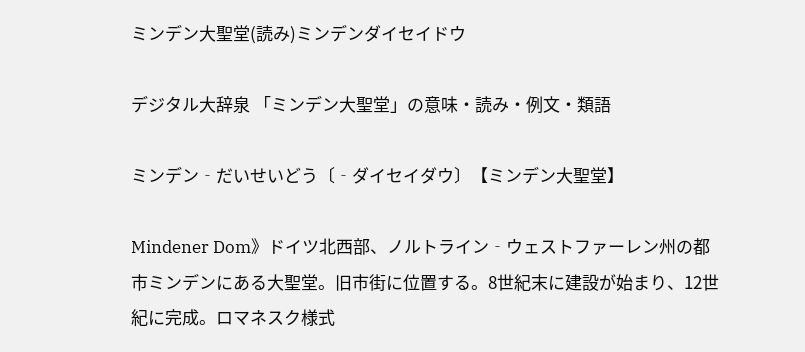ミンデン大聖堂(読み)ミンデンダイセイドウ

デジタル大辞泉 「ミンデン大聖堂」の意味・読み・例文・類語

ミンデン‐だいせいどう〔‐ダイセイダウ〕【ミンデン大聖堂】

Mindener Dom》ドイツ北西部、ノルトライン‐ウェストファーレン州の都市ミンデンにある大聖堂。旧市街に位置する。8世紀末に建設が始まり、12世紀に完成。ロマネスク様式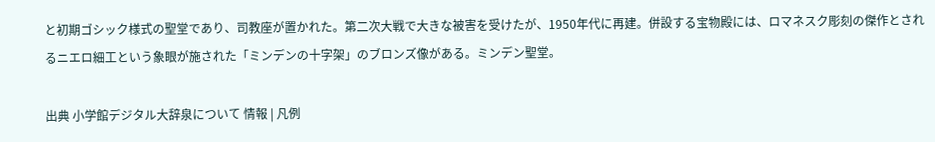と初期ゴシック様式の聖堂であり、司教座が置かれた。第二次大戦で大きな被害を受けたが、1950年代に再建。併設する宝物殿には、ロマネスク彫刻の傑作とされるニエロ細工という象眼が施された「ミンデンの十字架」のブロンズ像がある。ミンデン聖堂。

出典 小学館デジタル大辞泉について 情報 | 凡例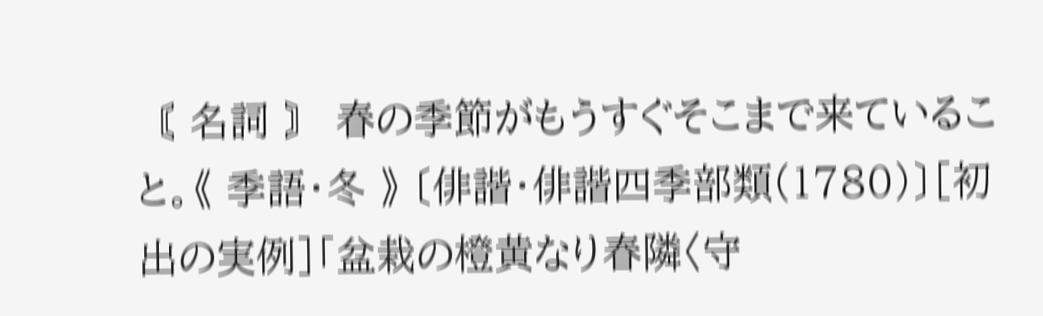〘 名詞 〙 春の季節がもうすぐそこまで来ていること。《 季語・冬 》 〔俳諧・俳諧四季部類(1780)〕[初出の実例]「盆栽の橙黄なり春隣〈守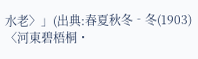水老〉」(出典:春夏秋冬‐冬(1903)〈河東碧梧桐・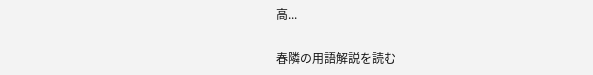高...

春隣の用語解説を読む